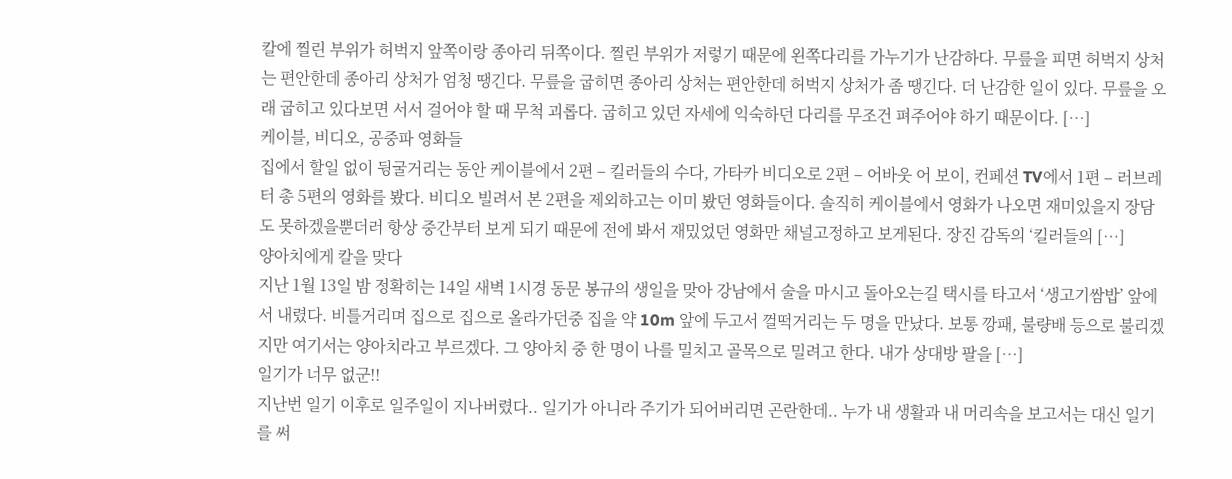칼에 찔린 부위가 허벅지 앞쪽이랑 종아리 뒤쪽이다. 찔린 부위가 저렇기 때문에 왼쪽다리를 가누기가 난감하다. 무릎을 피면 허벅지 상처는 편안한데 종아리 상처가 엄청 땡긴다. 무릎을 굽히면 종아리 상처는 편안한데 허벅지 상처가 좀 땡긴다. 더 난감한 일이 있다. 무릎을 오래 굽히고 있다보면 서서 걸어야 할 때 무척 괴롭다. 굽히고 있던 자세에 익숙하던 다리를 무조건 펴주어야 하기 때문이다. […]
케이블, 비디오, 공중파 영화들
집에서 할일 없이 뒹굴거리는 동안 케이블에서 2편 – 킬러들의 수다, 가타카 비디오로 2편 – 어바웃 어 보이, 컨페션 TV에서 1편 – 러브레터 총 5편의 영화를 봤다. 비디오 빌려서 본 2편을 제외하고는 이미 봤던 영화들이다. 솔직히 케이블에서 영화가 나오면 재미있을지 장담도 못하겠을뿐더러 항상 중간부터 보게 되기 때문에 전에 봐서 재밌었던 영화만 채널고정하고 보게된다. 장진 감독의 ‘킬러들의 […]
양아치에게 칼을 맞다
지난 1월 13일 밤 정확히는 14일 새벽 1시경 동문 봉규의 생일을 맞아 강남에서 술을 마시고 돌아오는길 택시를 타고서 ‘생고기쌈밥’ 앞에서 내렸다. 비틀거리며 집으로 집으로 올라가던중 집을 약 10m 앞에 두고서 껄떡거리는 두 명을 만났다. 보통 깡패, 불량배 등으로 불리겠지만 여기서는 양아치라고 부르겠다. 그 양아치 중 한 명이 나를 밀치고 골목으로 밀려고 한다. 내가 상대방 팔을 […]
일기가 너무 없군!!
지난번 일기 이후로 일주일이 지나버렸다.. 일기가 아니라 주기가 되어버리면 곤란한데.. 누가 내 생활과 내 머리속을 보고서는 대신 일기를 써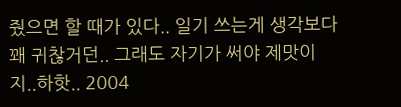줬으면 할 때가 있다.. 일기 쓰는게 생각보다 꽤 귀찮거던.. 그래도 자기가 써야 제맛이지..하핫.. 2004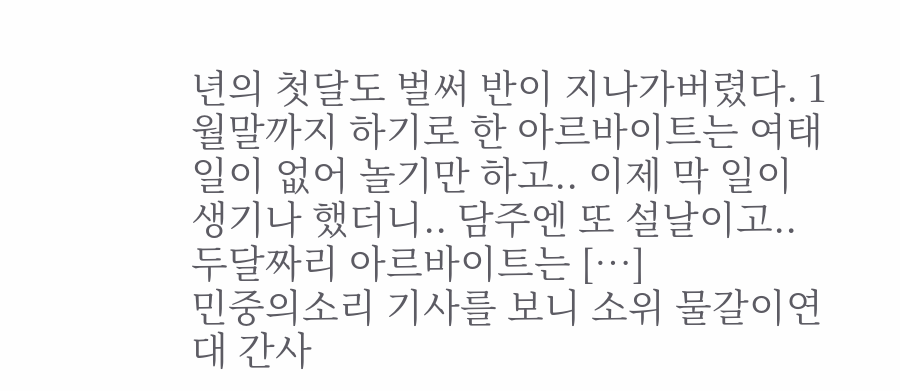년의 첫달도 벌써 반이 지나가버렸다. 1월말까지 하기로 한 아르바이트는 여태 일이 없어 놀기만 하고.. 이제 막 일이 생기나 했더니.. 담주엔 또 설날이고.. 두달짜리 아르바이트는 […]
민중의소리 기사를 보니 소위 물갈이연대 간사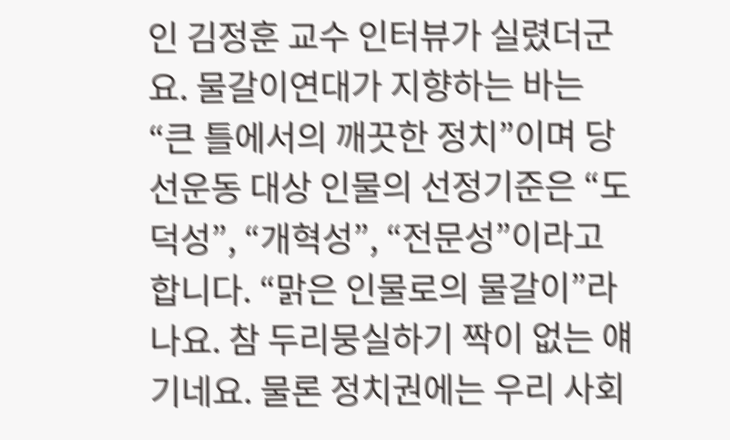인 김정훈 교수 인터뷰가 실렸더군요. 물갈이연대가 지향하는 바는 “큰 틀에서의 깨끗한 정치”이며 당선운동 대상 인물의 선정기준은 “도덕성”, “개혁성”, “전문성”이라고 합니다. “맑은 인물로의 물갈이”라나요. 참 두리뭉실하기 짝이 없는 얘기네요. 물론 정치권에는 우리 사회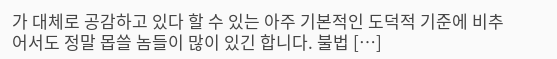가 대체로 공감하고 있다 할 수 있는 아주 기본적인 도덕적 기준에 비추어서도 정말 몹쓸 놈들이 많이 있긴 합니다. 불법 […]